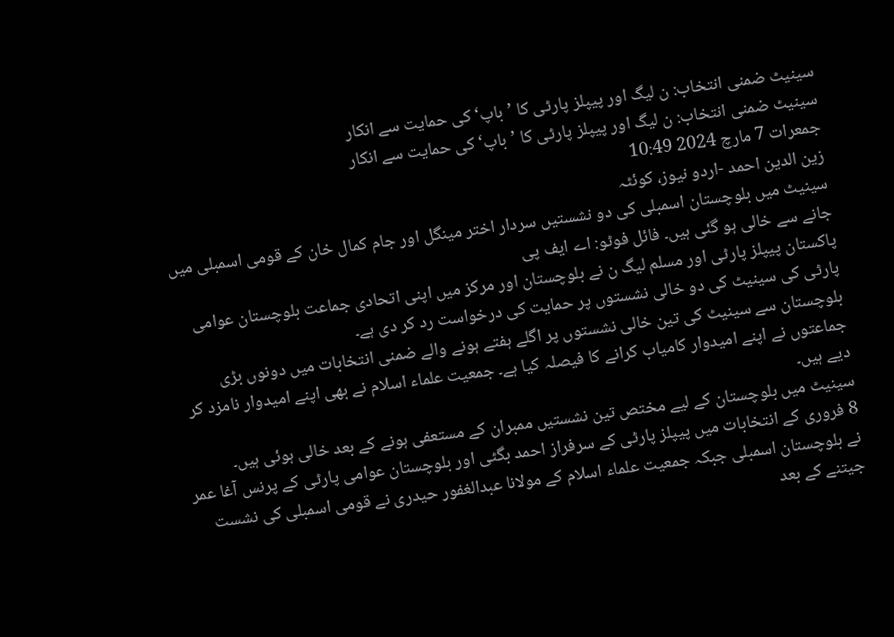سینیٹ ضمنی انتخاب: ن لیگ اور پیپلز پارٹی کا ’باپ‘ کی حمایت سے انکار
سینیٹ ضمنی انتخاب: ن لیگ اور پیپلز پارٹی کا ’باپ‘ کی حمایت سے انکار
جمعرات 7 مارچ 2024 10:49
زین الدین احمد -اردو نیوز، کوئٹہ
سینیٹ میں بلوچستان اسمبلی کی دو نشستیں سردار اختر مینگل اور جام کمال خان کے قومی اسمبلی میں جانے سے خالی ہو گئی ہیں۔ فائل فوٹو: اے ایف پی
پاکستان پیپلز پارٹی اور مسلم لیگ ن نے بلوچستان اور مرکز میں اپنی اتحادی جماعت بلوچستان عوامی پارٹی کی سینیٹ کی دو خالی نشستوں پر حمایت کی درخواست رد کر دی ہے۔
بلوچستان سے سینیٹ کی تین خالی نشستوں پر اگلے ہفتے ہونے والے ضمنی انتخابات میں دونوں بڑی جماعتوں نے اپنے امیدوار کامیاب کرانے کا فیصلہ کیا ہے۔ جمعیت علماء اسلام نے بھی اپنے امیدوار نامزد کر دیے ہیں۔
سینیٹ میں بلوچستان کے لیے مختص تین نشستیں ممبران کے مستعفی ہونے کے بعد خالی ہوئی ہیں۔
8 فروری کے انتخابات میں پیپلز پارٹی کے سرفراز احمد بگٹی اور بلوچستان عوامی پارٹی کے پرنس آغا عمر نے بلوچستان اسمبلی جبکہ جمعیت علماء اسلام کے مولانا عبدالغفور حیدری نے قومی اسمبلی کی نشست جیتنے کے بعد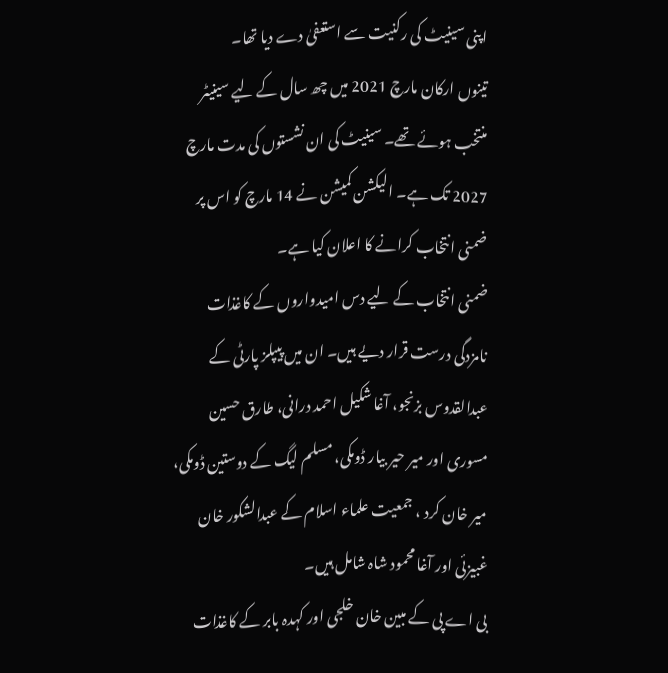اپنی سینیٹ کی رکنیت سے استعفیٰ دے دیا تھا۔
تینوں ارکان مارچ 2021 میں چھ سال کے لیے سینیٹر منتخب ہوئے تھے۔ سینیٹ کی ان نشستوں کی مدت مارچ 2027 تک ہے۔ الیکشن کمیشن نے 14 مارچ کو اس پر ضمنی انتخاب کرانے کا اعلان کیا ہے۔
ضمنی انتخاب کے لیے دس امیدواروں کے کاغذات نامزدگی درست قرار دیے ہیں۔ ان میں پیپلز پارٹی کے عبدالقدوس بزنجو، آغا شکیل احمد درانی، طارق حسین مسوری اور میر حیر بیار ڈومکی، مسلم لیگ کے دوستین ڈومکی، میر خان کرد ، جمعیت علماء اسلام کے عبدالشکور خان غبیزئی اور آغا محمود شاہ شامل ہیں۔
بی اے پی کے مبین خان خلجی اور کہدہ بابر کے کاغذات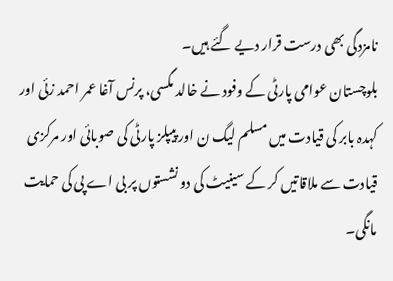نامزدگی بھی درست قرار دیے گئے ہیں۔
بلوچستان عوامی پارٹی کے وفود نے خالد مگسی، پرنس آغا عمر احمد زئی اور کہدہ بابر کی قیادت میں مسلم لیگ ن اور پیپلز پارٹی کی صوبائی اور مرکزی قیادت سے ملاقاتیں کر کے سینیٹ کی دو نشستوں پر بی اے پی کی حمایت مانگی۔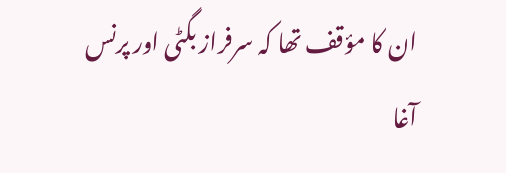ان کا مؤقف تھا کہ سرفراز بگٹی اور پرنس آغا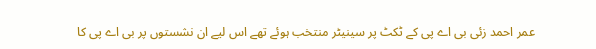عمر احمد زئی بی اے پی کے ٹکٹ پر سینیٹر منتخب ہوئے تھے اس لیے ان نشستوں پر بی اے پی کا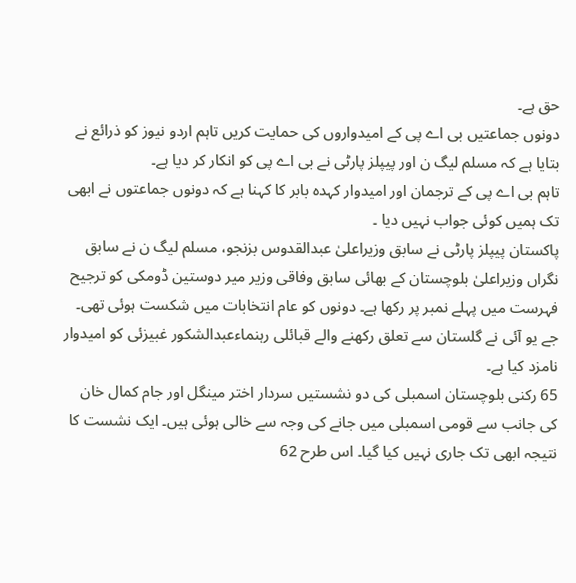حق ہے۔
دونوں جماعتیں بی اے پی کے امیدواروں کی حمایت کریں تاہم اردو نیوز کو ذرائع نے بتایا ہے کہ مسلم لیگ ن اور پیپلز پارٹی نے بی اے پی کو انکار کر دیا ہے۔
تاہم بی اے پی کے ترجمان اور امیدوار کہدہ بابر کا کہنا ہے کہ دونوں جماعتوں نے ابھی تک ہمیں کوئی جواب نہیں دیا ۔
پاکستان پیپلز پارٹی نے سابق وزیراعلیٰ عبدالقدوس بزنجو، مسلم لیگ ن نے سابق نگراں وزیراعلیٰ بلوچستان کے بھائی سابق وفاقی وزیر میر دوستین ڈومکی کو ترجیح فہرست میں پہلے نمبر پر رکھا ہے۔ دونوں کو عام انتخابات میں شکست ہوئی تھی۔
جے یو آئی نے گلستان سے تعلق رکھنے والے قبائلی رہنماءعبدالشکور غبیزئی کو امیدوار نامزد کیا ہے۔
65 رکنی بلوچستان اسمبلی کی دو نشستیں سردار اختر مینگل اور جام کمال خان کی جانب سے قومی اسمبلی میں جانے کی وجہ سے خالی ہوئی ہیں۔ ایک نشست کا نتیجہ ابھی تک جاری نہیں کیا گیا۔ اس طرح 62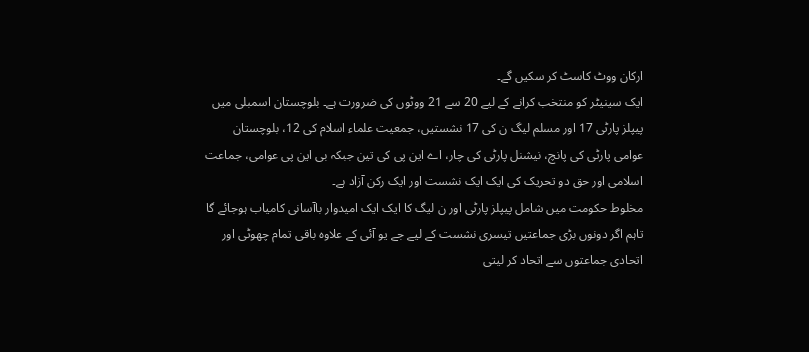ارکان ووٹ کاسٹ کر سکیں گے۔
ایک سینیٹر کو منتخب کرانے کے لیے 20 سے 21 ووٹوں کی ضرورت ہے۔ بلوچستان اسمبلی میں پیپلز پارٹی 17 اور مسلم لیگ ن کی 17 نشستیں، جمعیت علماء اسلام کی 12، بلوچستان عوامی پارٹی کی پانچ، نیشنل پارٹی کی چار، اے این پی کی تین جبکہ بی این پی عوامی، جماعت اسلامی اور حق دو تحریک کی ایک ایک نشست اور ایک رکن آزاد ہے۔
مخلوط حکومت میں شامل پیپلز پارٹی اور ن لیگ کا ایک ایک امیدوار باآسانی کامیاب ہوجائے گا تاہم اگر دونوں بڑی جماعتیں تیسری نشست کے لیے جے یو آئی کے علاوہ باقی تمام چھوٹی اور اتحادی جماعتوں سے اتحاد کر لیتی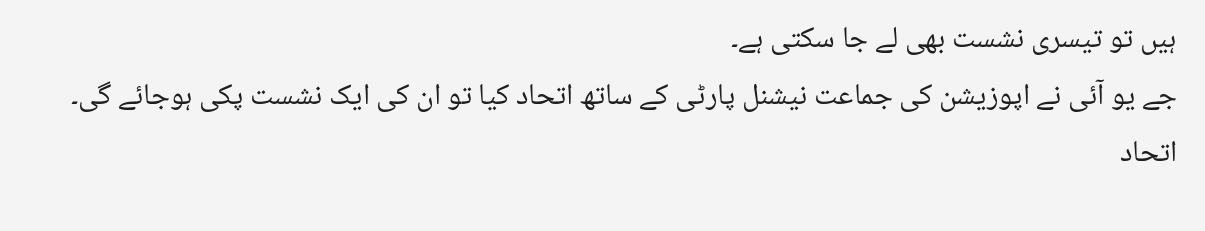ہیں تو تیسری نشست بھی لے جا سکتی ہے۔
جے یو آئی نے اپوزیشن کی جماعت نیشنل پارٹی کے ساتھ اتحاد کیا تو ان کی ایک نشست پکی ہوجائے گی۔ اتحاد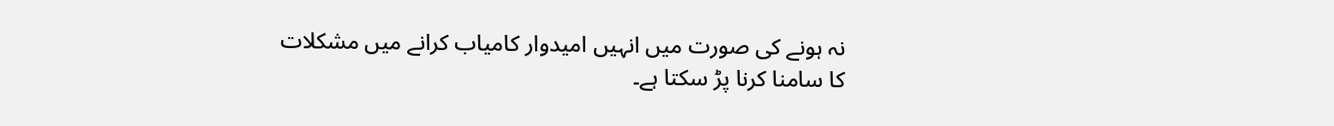نہ ہونے کی صورت میں انہیں امیدوار کامیاب کرانے میں مشکلات کا سامنا کرنا پڑ سکتا ہے۔